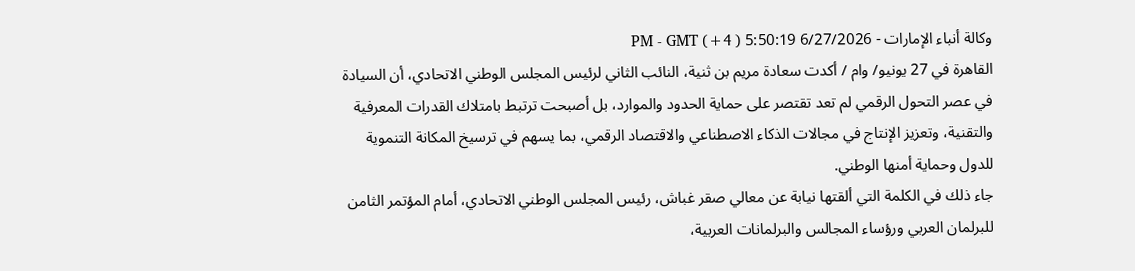وكالة أنباء الإمارات - 6/27/2026 5:50:19 PM - GMT (+4 )
القاهرة في 27 يونيو/ وام / أكدت سعادة مريم بن ثنية، النائب الثاني لرئيس المجلس الوطني الاتحادي، أن السيادة في عصر التحول الرقمي لم تعد تقتصر على حماية الحدود والموارد، بل أصبحت ترتبط بامتلاك القدرات المعرفية والتقنية، وتعزيز الإنتاج في مجالات الذكاء الاصطناعي والاقتصاد الرقمي، بما يسهم في ترسيخ المكانة التنموية للدول وحماية أمنها الوطني.
جاء ذلك في الكلمة التي ألقتها نيابة عن معالي صقر غباش، رئيس المجلس الوطني الاتحادي، أمام المؤتمر الثامن للبرلمان العربي ورؤساء المجالس والبرلمانات العربية،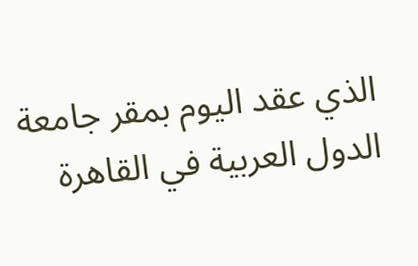الذي عقد اليوم بمقر جامعة الدول العربية في القاهرة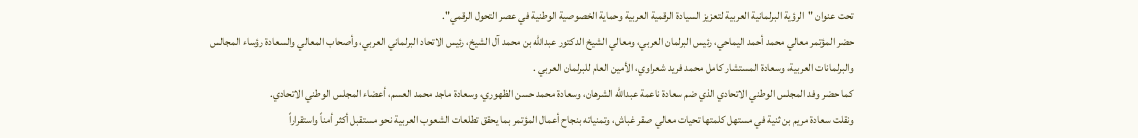تحت عنوان "الرؤية البرلمانية العربية لتعزيز السيادة الرقمية العربية وحماية الخصوصية الوطنية في عصر التحول الرقمي".
حضر المؤتمر معالي محمد أحمد اليماحي، رئيس البرلمان العربي، ومعالي الشيخ الدكتور عبدالله بن محمد آل الشيخ، رئيس الاتحاد البرلماني العربي، وأصحاب المعالي والسعادة رؤساء المجالس والبرلمانات العربية، وسعادة المستشار كامل محمد فريد شعراوي، الأمين العام للبرلمان العربي .
كما حضر وفد المجلس الوطني الاتحادي الذي ضم سعادة ناعمة عبدالله الشرهان، وسعادة محمد حسن الظهوري، وسعادة ماجد محمد العسم، أعضاء المجلس الوطني الاتحادي.
ونقلت سعادة مريم بن ثنية في مستهل كلمتها تحيات معالي صقر غباش، وتمنياته بنجاح أعمال المؤتمر بما يحقق تطلعات الشعوب العربية نحو مستقبل أكثر أمناً واستقراراً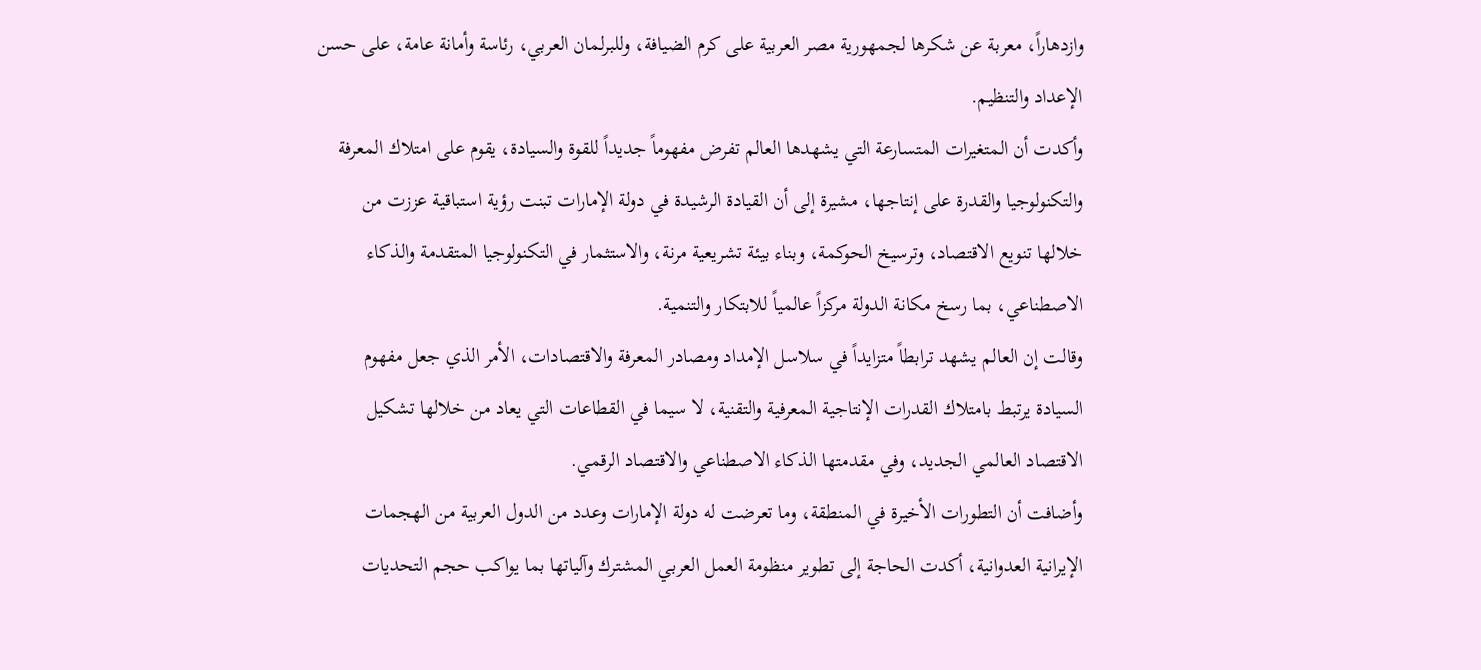وازدهاراً، معربة عن شكرها لجمهورية مصر العربية على كرم الضيافة، وللبرلمان العربي، رئاسة وأمانة عامة، على حسن الإعداد والتنظيم.
وأكدت أن المتغيرات المتسارعة التي يشهدها العالم تفرض مفهوماً جديداً للقوة والسيادة، يقوم على امتلاك المعرفة والتكنولوجيا والقدرة على إنتاجها، مشيرة إلى أن القيادة الرشيدة في دولة الإمارات تبنت رؤية استباقية عززت من خلالها تنويع الاقتصاد، وترسيخ الحوكمة، وبناء بيئة تشريعية مرنة، والاستثمار في التكنولوجيا المتقدمة والذكاء الاصطناعي، بما رسخ مكانة الدولة مركزاً عالمياً للابتكار والتنمية.
وقالت إن العالم يشهد ترابطاً متزايداً في سلاسل الإمداد ومصادر المعرفة والاقتصادات، الأمر الذي جعل مفهوم السيادة يرتبط بامتلاك القدرات الإنتاجية المعرفية والتقنية، لا سيما في القطاعات التي يعاد من خلالها تشكيل الاقتصاد العالمي الجديد، وفي مقدمتها الذكاء الاصطناعي والاقتصاد الرقمي.
وأضافت أن التطورات الأخيرة في المنطقة، وما تعرضت له دولة الإمارات وعدد من الدول العربية من الهجمات الإيرانية العدوانية، أكدت الحاجة إلى تطوير منظومة العمل العربي المشترك وآلياتها بما يواكب حجم التحديات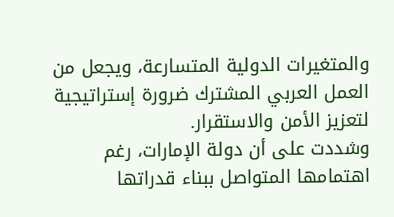والمتغيرات الدولية المتسارعة، ويجعل من العمل العربي المشترك ضرورة إستراتيجية لتعزيز الأمن والاستقرار.
وشددت على أن دولة الإمارات، رغم اهتمامها المتواصل ببناء قدراتها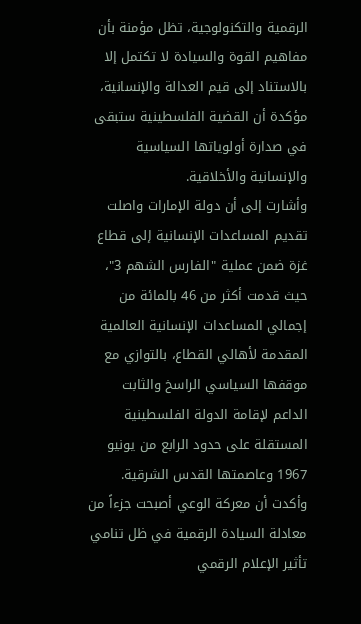الرقمية والتكنولوجية، تظل مؤمنة بأن مفاهيم القوة والسيادة لا تكتمل إلا بالاستناد إلى قيم العدالة والإنسانية، مؤكدة أن القضية الفلسطينية ستبقى في صدارة أولوياتها السياسية والإنسانية والأخلاقية.
وأشارت إلى أن دولة الإمارات واصلت تقديم المساعدات الإنسانية إلى قطاع غزة ضمن عملية "الفارس الشهم 3"، حيث قدمت أكثر من 46 بالمائة من إجمالي المساعدات الإنسانية العالمية المقدمة لأهالي القطاع، بالتوازي مع موقفها السياسي الراسخ والثابت الداعم لإقامة الدولة الفلسطينية المستقلة على حدود الرابع من يونيو 1967 وعاصمتها القدس الشرقية.
وأكدت أن معركة الوعي أصبحت جزءاً من معادلة السيادة الرقمية في ظل تنامي تأثير الإعلام الرقمي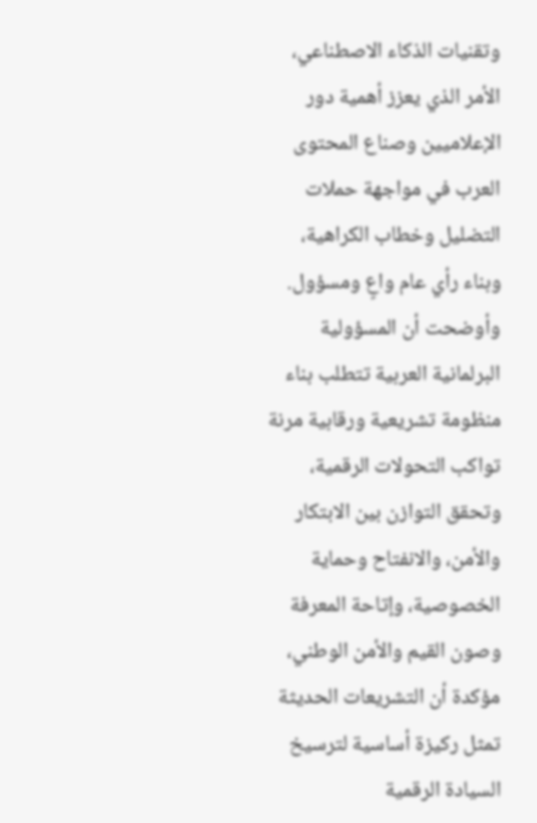وتقنيات الذكاء الاصطناعي، الأمر الذي يعزز أهمية دور الإعلاميين وصناع المحتوى العرب في مواجهة حملات التضليل وخطاب الكراهية، وبناء رأي عام واعٍ ومسؤول.
وأوضحت أن المسؤولية البرلمانية العربية تتطلب بناء منظومة تشريعية ورقابية مرنة تواكب التحولات الرقمية، وتحقق التوازن بين الابتكار والأمن، والانفتاح وحماية الخصوصية، وإتاحة المعرفة وصون القيم والأمن الوطني، مؤكدة أن التشريعات الحديثة تمثل ركيزة أساسية لترسيخ السيادة الرقمية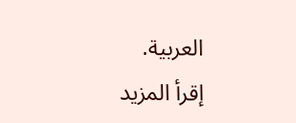العربية.
إقرأ المزيد